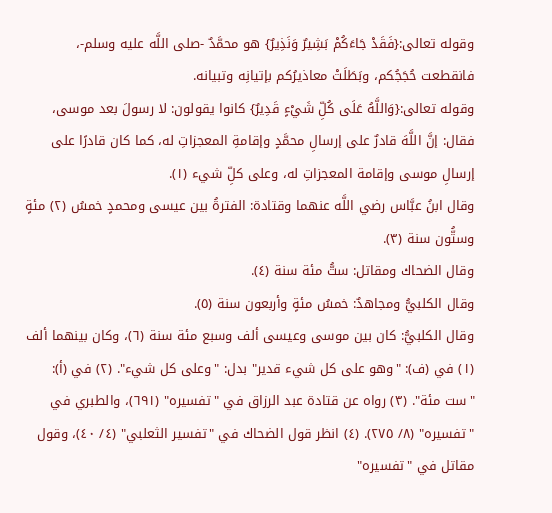وقوله تعالى:{فَقَدْ جَاءَكُمْ بَشِيرٌ وَنَذِيرٌ} هو محمَّدٌ -صلى اللَّه عليه وسلم-، فانقطعت حُجَجُكم، وبَطَلَتْ معاذيرُكم بإتيانِه وتبيانه.
وقوله تعالى:{وَاللَّهُ عَلَى كُلِّ شَيْءٍ قَدِيرٌ} كانوا يقولون: لا رسولَ بعد موسى، فقال: إنَّ اللَّهَ قادرٌ على إرسالِ محمَّدٍ وإقامةِ المعجزاتِ له، كما كان قادرًا على إرسالِ موسى وإقامة المعجزاتِ له، وعلى كلِّ شيء (١).
وقال ابنُ عبَّاس رضي اللَّه عنهما وقتادة: الفترةُ بين عيسى ومحمدٍ خمسُ (٢) مئةٍ وستُّون سنة (٣).
وقال الضحاك ومقاتل: ستُّ مئة سنة (٤).
وقال الكلبيُّ ومجاهدٌ: خمسُ مئةٍ وأربعون سنة (٥).
وقال الكلبيُّ: كان بين موسى وعيسى ألف وسبع مئة سنة (٦)، وكان بينهما ألف
(١) في (ف): "وهو على كل شيء قدير" بدل: "وعلى كل شيء". (٢) في (أ): "ست مئة". (٣) رواه عن قتادة عبد الرزاق في "تفسيره" (٦٩١)، والطبري في "تفسيره" (٨/ ٢٧٥). (٤) انظر قول الضحاك في "تفسير الثعلبي" (٤/ ٤٠)، وقول مقاتل في "تفسيره"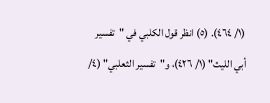(١/ ٤٦٤). (٥) انظر قول الكلبي في "تفسير أبي الليث" (١/ ٤٢٦)، و"تفسير الثعلبي" (٤/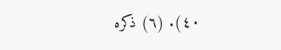٤٠). (٦) ذكره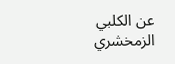عن الكلبي الزمخشري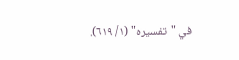في "تفسيره" (١/ ٦١٩).